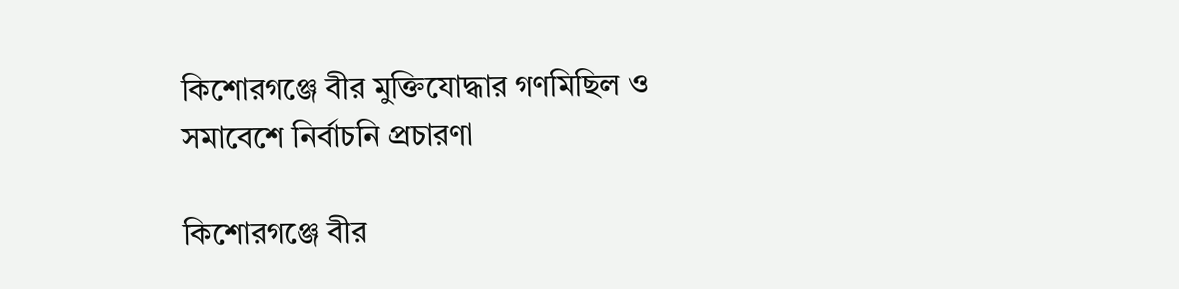কিশোরগঞ্জে বীর মুক্তিযোদ্ধার গণমিছিল ও সমাবেশে নির্বাচনি প্রচারণা

কিশোরগঞ্জে বীর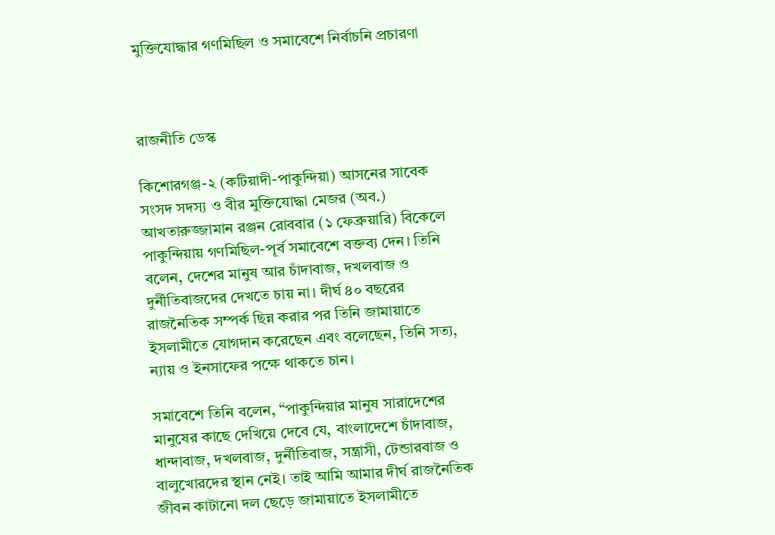মুক্তিযোদ্ধার গণমিছিল ও সমাবেশে নির্বাচনি প্রচারণা



রাজনীতি ডেস্ক

কিশোরগঞ্জ-২ (কটিয়াদী-পাকুন্দিয়া) আসনের সাবেক সংসদ সদস্য ও বীর মুক্তিযোদ্ধা মেজর (অব.) আখতারুজ্জামান রঞ্জন রোববার (১ ফেব্রুয়ারি) বিকেলে পাকুন্দিয়ায় গণমিছিল-পূর্ব সমাবেশে বক্তব্য দেন। তিনি বলেন, দেশের মানুষ আর চাঁদাবাজ, দখলবাজ ও দুর্নীতিবাজদের দেখতে চায় না। দীর্ঘ ৪০ বছরের রাজনৈতিক সম্পর্ক ছিন্ন করার পর তিনি জামায়াতে ইসলামীতে যোগদান করেছেন এবং বলেছেন, তিনি সত্য, ন্যায় ও ইনসাফের পক্ষে থাকতে চান।

সমাবেশে তিনি বলেন, “পাকুন্দিয়ার মানুষ সারাদেশের মানুষের কাছে দেখিয়ে দেবে যে, বাংলাদেশে চাঁদাবাজ, ধান্দাবাজ, দখলবাজ, দুর্নীতিবাজ, সন্ত্রাসী, টেন্ডারবাজ ও বালুখোরদের স্থান নেই। তাই আমি আমার দীর্ঘ রাজনৈতিক জীবন কাটানো দল ছেড়ে জামায়াতে ইসলামীতে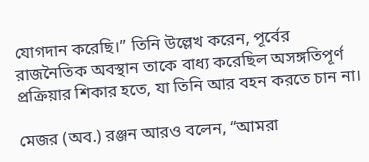যোগদান করেছি।” তিনি উল্লেখ করেন, পূর্বের রাজনৈতিক অবস্থান তাকে বাধ্য করেছিল অসঙ্গতিপূর্ণ প্রক্রিয়ার শিকার হতে, যা তিনি আর বহন করতে চান না।

মেজর (অব.) রঞ্জন আরও বলেন, “আমরা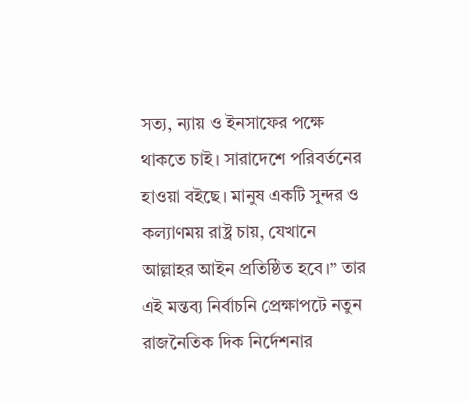সত্য, ন্যায় ও ইনসাফের পক্ষে থাকতে চাই। সারাদেশে পরিবর্তনের হাওয়া বইছে। মানুষ একটি সুন্দর ও কল্যাণময় রাষ্ট্র চায়, যেখানে আল্লাহর আইন প্রতিষ্ঠিত হবে।” তার এই মন্তব্য নির্বাচনি প্রেক্ষাপটে নতুন রাজনৈতিক দিক নির্দেশনার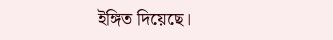ইঙ্গিত দিয়েছে।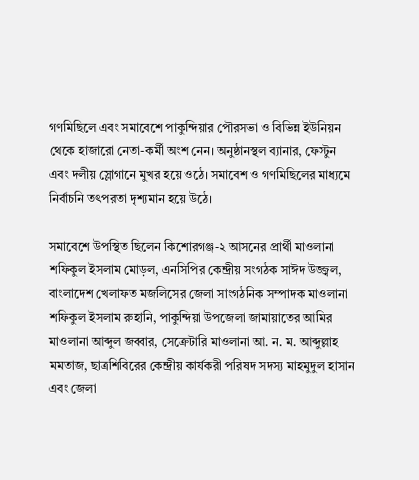গণমিছিলে এবং সমাবেশে পাকুন্দিয়ার পৌরসভা ও বিভিন্ন ইউনিয়ন থেকে হাজারো নেতা-কর্মী অংশ নেন। অনুষ্ঠানস্থল ব্যানার, ফেস্টুন এবং দলীয় স্লোগানে মুখর হয়ে ওঠে। সমাবেশ ও গণমিছিলের মাধ্যমে নির্বাচনি তৎপরতা দৃশ্যমান হয়ে উঠে।

সমাবেশে উপস্থিত ছিলেন কিশোরগঞ্জ-২ আসনের প্রার্থী মাওলানা শফিকুল ইসলাম মোড়ল, এনসিপির কেন্দ্রীয় সংগঠক সাঈদ উজ্জ্বল, বাংলাদেশ খেলাফত মজলিসের জেলা সাংগঠনিক সম্পাদক মাওলানা শফিকুল ইসলাম রুহানি, পাকুন্দিয়া উপজেলা জামায়াতের আমির মাওলানা আব্দুল জব্বার, সেক্রেটারি মাওলানা আ. ন. ম. আব্দুল্লাহ মমতাজ, ছাত্রশিবিরের কেন্দ্রীয় কার্যকরী পরিষদ সদস্য মাহমুদুল হাসান এবং জেলা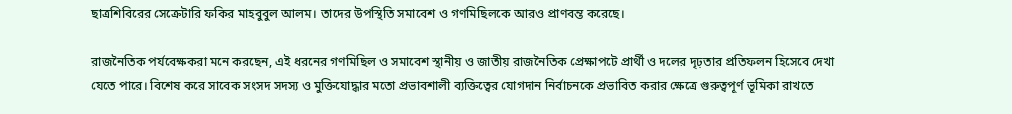ছাত্রশিবিরের সেক্রেটারি ফকির মাহবুবুল আলম। তাদের উপস্থিতি সমাবেশ ও গণমিছিলকে আরও প্রাণবন্ত করেছে।

রাজনৈতিক পর্যবেক্ষকরা মনে করছেন, এই ধরনের গণমিছিল ও সমাবেশ স্থানীয় ও জাতীয় রাজনৈতিক প্রেক্ষাপটে প্রার্থী ও দলের দৃঢ়তার প্রতিফলন হিসেবে দেখা যেতে পারে। বিশেষ করে সাবেক সংসদ সদস্য ও মুক্তিযোদ্ধার মতো প্রভাবশালী ব্যক্তিত্বের যোগদান নির্বাচনকে প্রভাবিত করার ক্ষেত্রে গুরুত্বপূর্ণ ভূমিকা রাখতে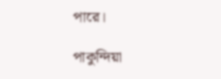পারে।

পাকুন্দিয়া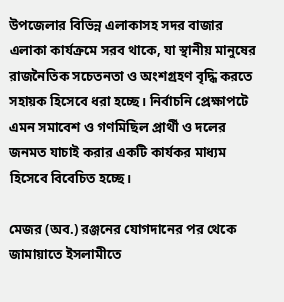উপজেলার বিভিন্ন এলাকাসহ সদর বাজার এলাকা কার্যক্রমে সরব থাকে, যা স্থানীয় মানুষের রাজনৈতিক সচেতনতা ও অংশগ্রহণ বৃদ্ধি করতে সহায়ক হিসেবে ধরা হচ্ছে। নির্বাচনি প্রেক্ষাপটে এমন সমাবেশ ও গণমিছিল প্রার্থী ও দলের জনমত যাচাই করার একটি কার্যকর মাধ্যম হিসেবে বিবেচিত হচ্ছে।

মেজর (অব.) রঞ্জনের যোগদানের পর থেকে জামায়াতে ইসলামীতে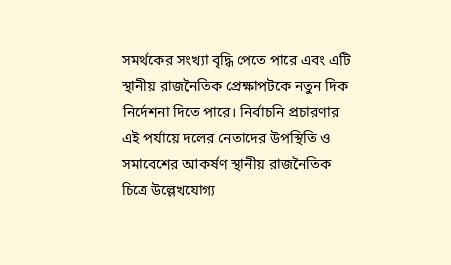সমর্থকের সংখ্যা বৃদ্ধি পেতে পারে এবং এটি স্থানীয় রাজনৈতিক প্রেক্ষাপটকে নতুন দিক নির্দেশনা দিতে পারে। নির্বাচনি প্রচারণার এই পর্যায়ে দলের নেতাদের উপস্থিতি ও সমাবেশের আকর্ষণ স্থানীয় রাজনৈতিক চিত্রে উল্লেখযোগ্য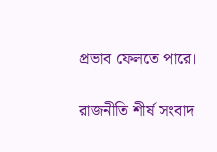প্রভাব ফেলতে পারে।

রাজনীতি শীর্ষ সংবাদ